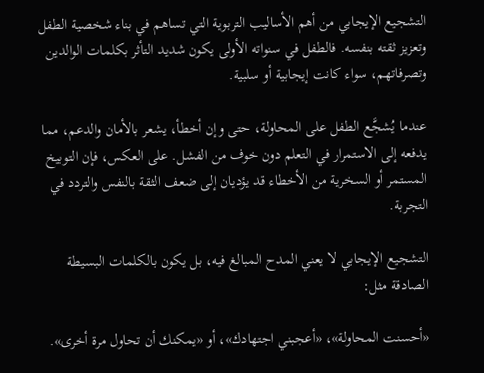التشجيع الإيجابي من أهم الأساليب التربوية التي تساهم في بناء شخصية الطفل وتعزيز ثقته بنفسه. فالطفل في سنواته الأولى يكون شديد التأثر بكلمات الوالدين وتصرفاتهم، سواء كانت إيجابية أو سلبية.

عندما يُشجَّع الطفل على المحاولة، حتى وإن أخطأ، يشعر بالأمان والدعم، مما يدفعه إلى الاستمرار في التعلم دون خوف من الفشل. على العكس، فإن التوبيخ المستمر أو السخرية من الأخطاء قد يؤديان إلى ضعف الثقة بالنفس والتردد في التجربة.

التشجيع الإيجابي لا يعني المدح المبالغ فيه، بل يكون بالكلمات البسيطة الصادقة مثل:

«أحسنت المحاولة»، «أعجبني اجتهادك»، أو «يمكنك أن تحاول مرة أخرى».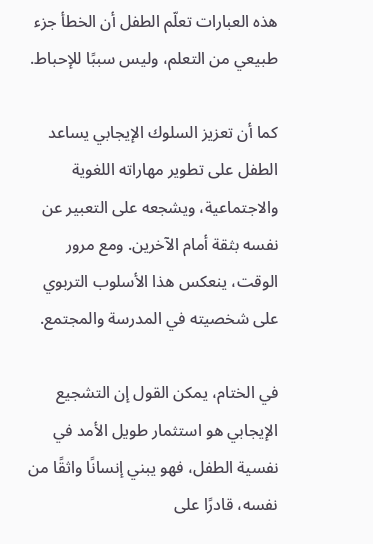هذه العبارات تعلّم الطفل أن الخطأ جزء طبيعي من التعلم، وليس سببًا للإحباط.

كما أن تعزيز السلوك الإيجابي يساعد الطفل على تطوير مهاراته اللغوية والاجتماعية، ويشجعه على التعبير عن نفسه بثقة أمام الآخرين. ومع مرور الوقت، ينعكس هذا الأسلوب التربوي على شخصيته في المدرسة والمجتمع.

في الختام، يمكن القول إن التشجيع الإيجابي هو استثمار طويل الأمد في نفسية الطفل، فهو يبني إنسانًا واثقًا من نفسه، قادرًا على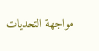مواجهة التحديات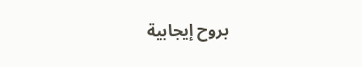بروح إيجابية